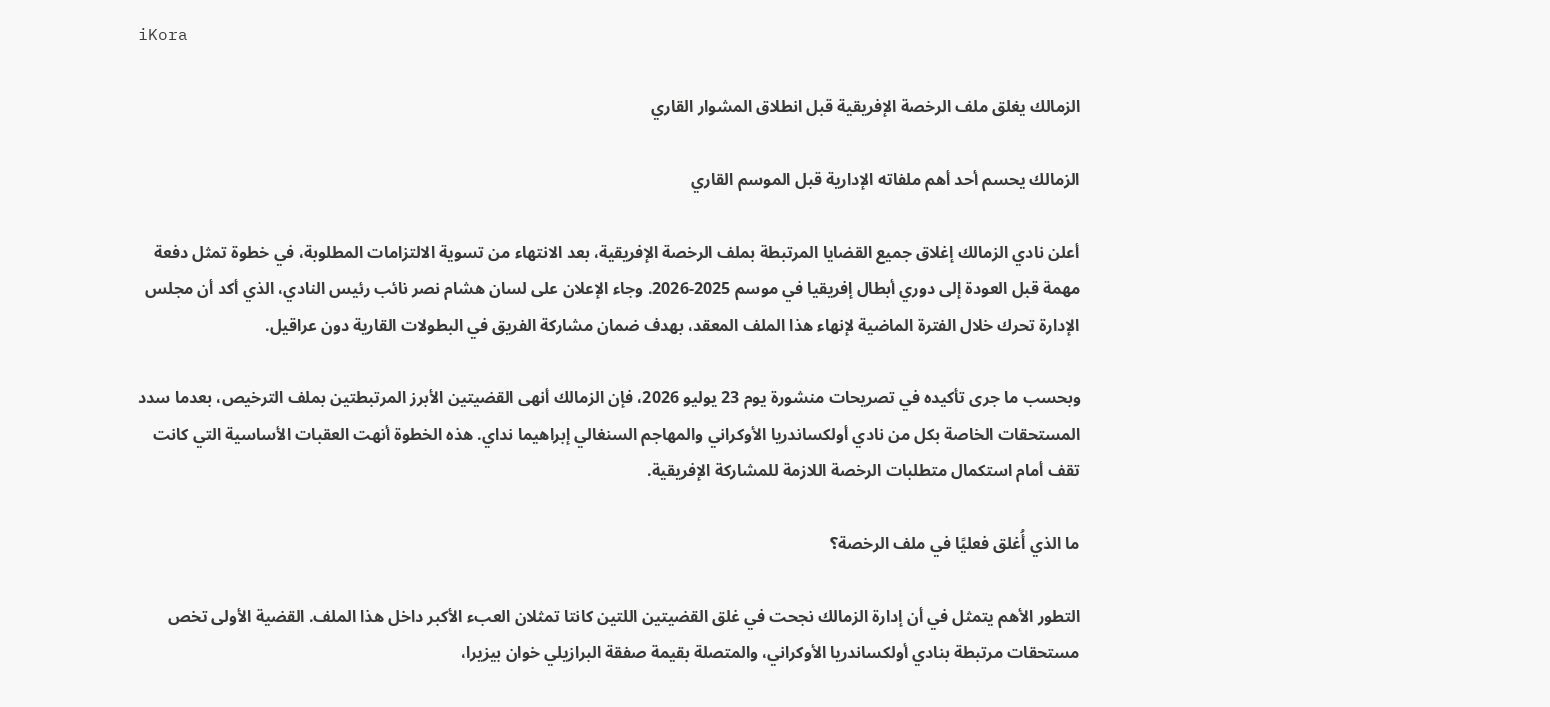iKora

الزمالك يغلق ملف الرخصة الإفريقية قبل انطلاق المشوار القاري

الزمالك يحسم أحد أهم ملفاته الإدارية قبل الموسم القاري

أعلن نادي الزمالك إغلاق جميع القضايا المرتبطة بملف الرخصة الإفريقية، بعد الانتهاء من تسوية الالتزامات المطلوبة، في خطوة تمثل دفعة مهمة قبل العودة إلى دوري أبطال إفريقيا في موسم 2025-2026. وجاء الإعلان على لسان هشام نصر نائب رئيس النادي، الذي أكد أن مجلس الإدارة تحرك خلال الفترة الماضية لإنهاء هذا الملف المعقد، بهدف ضمان مشاركة الفريق في البطولات القارية دون عراقيل.

وبحسب ما جرى تأكيده في تصريحات منشورة يوم 23 يوليو 2026، فإن الزمالك أنهى القضيتين الأبرز المرتبطتين بملف الترخيص، بعدما سدد المستحقات الخاصة بكل من نادي أولكساندريا الأوكراني والمهاجم السنغالي إبراهيما نداي. هذه الخطوة أنهت العقبات الأساسية التي كانت تقف أمام استكمال متطلبات الرخصة اللازمة للمشاركة الإفريقية.

ما الذي أُغلق فعليًا في ملف الرخصة؟

التطور الأهم يتمثل في أن إدارة الزمالك نجحت في غلق القضيتين اللتين كانتا تمثلان العبء الأكبر داخل هذا الملف. القضية الأولى تخص مستحقات مرتبطة بنادي أولكساندريا الأوكراني، والمتصلة بقيمة صفقة البرازيلي خوان بيزيرا،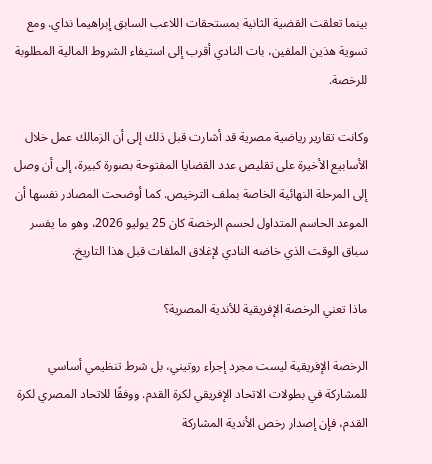بينما تعلقت القضية الثانية بمستحقات اللاعب السابق إبراهيما نداي. ومع تسوية هذين الملفين، بات النادي أقرب إلى استيفاء الشروط المالية المطلوبة للرخصة.

وكانت تقارير رياضية مصرية قد أشارت قبل ذلك إلى أن الزمالك عمل خلال الأسابيع الأخيرة على تقليص عدد القضايا المفتوحة بصورة كبيرة، إلى أن وصل إلى المرحلة النهائية الخاصة بملف الترخيص. كما أوضحت المصادر نفسها أن الموعد الحاسم المتداول لحسم الرخصة كان 25 يوليو 2026، وهو ما يفسر سباق الوقت الذي خاضه النادي لإغلاق الملفات قبل هذا التاريخ.

ماذا تعني الرخصة الإفريقية للأندية المصرية؟

الرخصة الإفريقية ليست مجرد إجراء روتيني، بل شرط تنظيمي أساسي للمشاركة في بطولات الاتحاد الإفريقي لكرة القدم. ووفقًا للاتحاد المصري لكرة القدم، فإن إصدار رخص الأندية المشاركة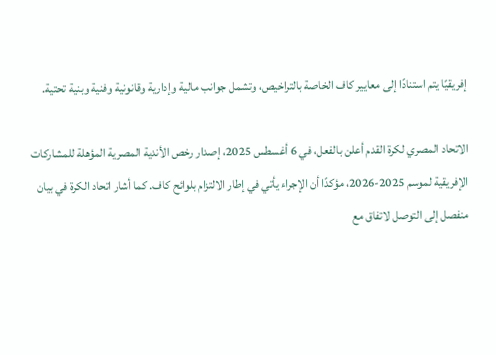إفريقيًا يتم استنادًا إلى معايير كاف الخاصة بالتراخيص، وتشمل جوانب مالية وإدارية وقانونية وفنية وبنية تحتية.

الاتحاد المصري لكرة القدم أعلن بالفعل، في 6 أغسطس 2025، إصدار رخص الأندية المصرية المؤهلة للمشاركات الإفريقية لموسم 2025-2026، مؤكدًا أن الإجراء يأتي في إطار الالتزام بلوائح كاف. كما أشار اتحاد الكرة في بيان منفصل إلى التوصل لاتفاق مع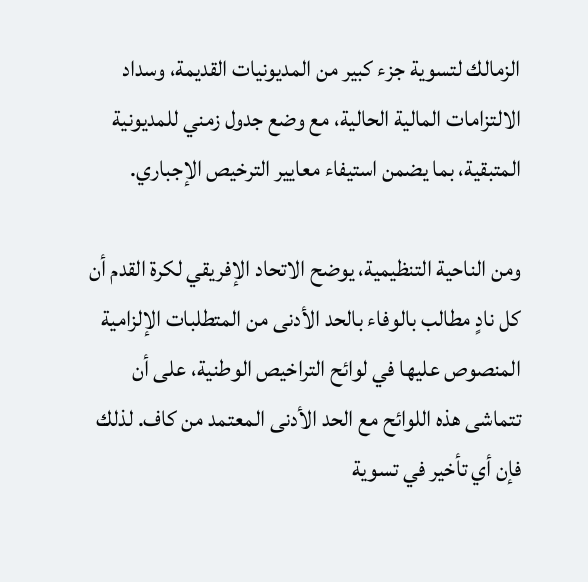الزمالك لتسوية جزء كبير من المديونيات القديمة، وسداد الالتزامات المالية الحالية، مع وضع جدول زمني للمديونية المتبقية، بما يضمن استيفاء معايير الترخيص الإجباري.

ومن الناحية التنظيمية، يوضح الاتحاد الإفريقي لكرة القدم أن كل نادٍ مطالب بالوفاء بالحد الأدنى من المتطلبات الإلزامية المنصوص عليها في لوائح التراخيص الوطنية، على أن تتماشى هذه اللوائح مع الحد الأدنى المعتمد من كاف. لذلك فإن أي تأخير في تسوية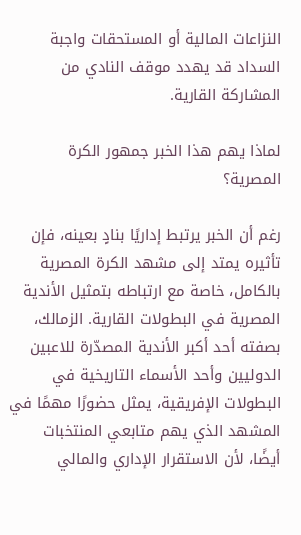النزاعات المالية أو المستحقات واجبة السداد قد يهدد موقف النادي من المشاركة القارية.

لماذا يهم هذا الخبر جمهور الكرة المصرية؟

رغم أن الخبر يرتبط إداريًا بنادٍ بعينه، فإن تأثيره يمتد إلى مشهد الكرة المصرية بالكامل، خاصة مع ارتباطه بتمثيل الأندية المصرية في البطولات القارية. الزمالك، بصفته أحد أكبر الأندية المصدّرة للاعبين الدوليين وأحد الأسماء التاريخية في البطولات الإفريقية، يمثل حضورًا مهمًا في المشهد الذي يهم متابعي المنتخبات أيضًا، لأن الاستقرار الإداري والمالي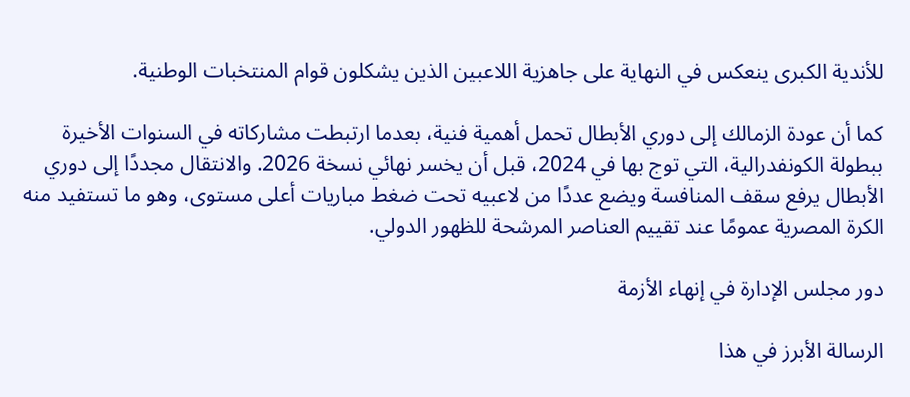للأندية الكبرى ينعكس في النهاية على جاهزية اللاعبين الذين يشكلون قوام المنتخبات الوطنية.

كما أن عودة الزمالك إلى دوري الأبطال تحمل أهمية فنية، بعدما ارتبطت مشاركاته في السنوات الأخيرة ببطولة الكونفدرالية، التي توج بها في 2024، قبل أن يخسر نهائي نسخة 2026. والانتقال مجددًا إلى دوري الأبطال يرفع سقف المنافسة ويضع عددًا من لاعبيه تحت ضغط مباريات أعلى مستوى، وهو ما تستفيد منه الكرة المصرية عمومًا عند تقييم العناصر المرشحة للظهور الدولي.

دور مجلس الإدارة في إنهاء الأزمة

الرسالة الأبرز في هذا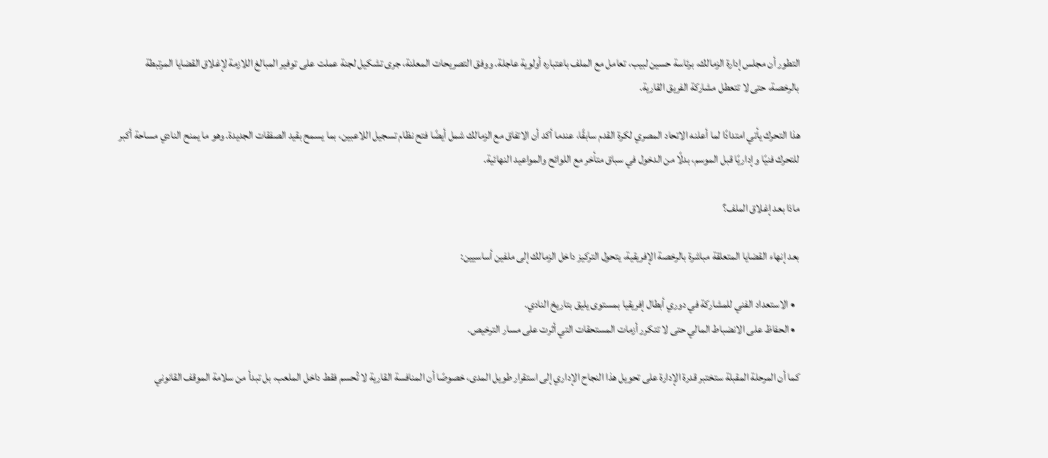التطور أن مجلس إدارة الزمالك، برئاسة حسين لبيب، تعامل مع الملف باعتباره أولوية عاجلة. ووفق التصريحات المعلنة، جرى تشكيل لجنة عملت على توفير المبالغ اللازمة لإغلاق القضايا المرتبطة بالرخصة، حتى لا تتعطل مشاركة الفريق القارية.

هذا التحرك يأتي امتدادًا لما أعلنه الاتحاد المصري لكرة القدم سابقًا، عندما أكد أن الاتفاق مع الزمالك شمل أيضًا فتح نظام تسجيل اللاعبين، بما يسمح بقيد الصفقات الجديدة. وهو ما يمنح النادي مساحة أكبر للتحرك فنيًا وإداريًا قبل الموسم، بدلًا من الدخول في سباق متأخر مع اللوائح والمواعيد النهائية.

ماذا بعد إغلاق الملف؟

بعد إنهاء القضايا المتعلقة مباشرة بالرخصة الإفريقية، يتحول التركيز داخل الزمالك إلى ملفين أساسيين:

  • الاستعداد الفني للمشاركة في دوري أبطال إفريقيا بمستوى يليق بتاريخ النادي.
  • الحفاظ على الانضباط المالي حتى لا تتكرر أزمات المستحقات التي أثرت على مسار الترخيص.

كما أن المرحلة المقبلة ستختبر قدرة الإدارة على تحويل هذا النجاح الإداري إلى استقرار طويل المدى، خصوصًا أن المنافسة القارية لا تُحسم فقط داخل الملعب، بل تبدأ من سلامة الموقف القانوني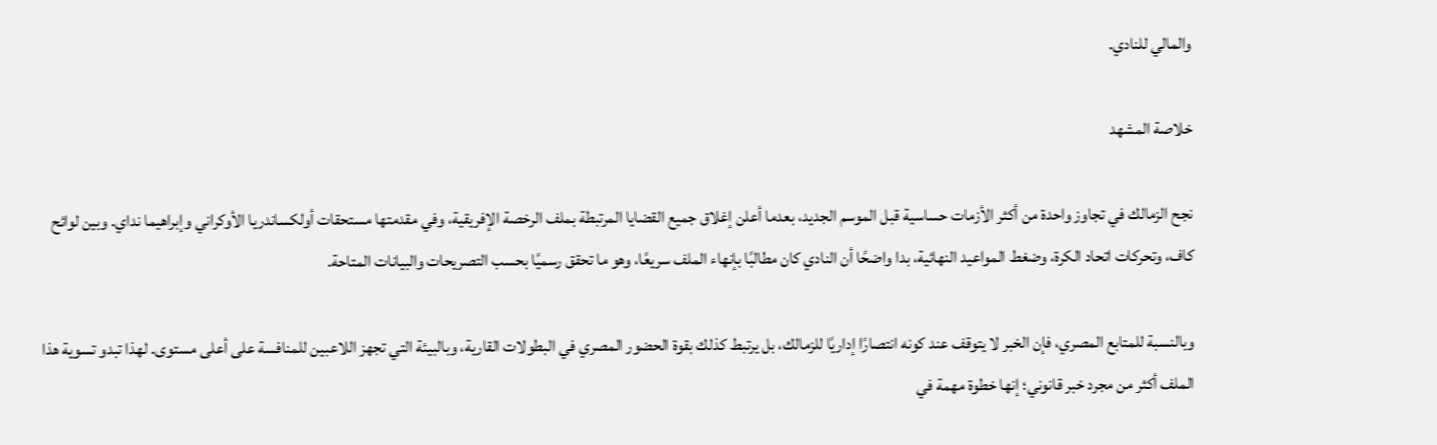والمالي للنادي.

خلاصة المشهد

نجح الزمالك في تجاوز واحدة من أكثر الأزمات حساسية قبل الموسم الجديد، بعدما أعلن إغلاق جميع القضايا المرتبطة بملف الرخصة الإفريقية، وفي مقدمتها مستحقات أولكساندريا الأوكراني وإبراهيما نداي. وبين لوائح كاف، وتحركات اتحاد الكرة، وضغط المواعيد النهائية، بدا واضحًا أن النادي كان مطالبًا بإنهاء الملف سريعًا، وهو ما تحقق رسميًا بحسب التصريحات والبيانات المتاحة.

وبالنسبة للمتابع المصري، فإن الخبر لا يتوقف عند كونه انتصارًا إداريًا للزمالك، بل يرتبط كذلك بقوة الحضور المصري في البطولات القارية، وبالبيئة التي تجهز اللاعبين للمنافسة على أعلى مستوى. لهذا تبدو تسوية هذا الملف أكثر من مجرد خبر قانوني؛ إنها خطوة مهمة في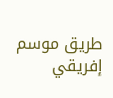طريق موسم إفريقي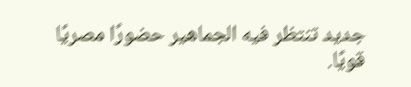جديد تنتظر فيه الجماهير حضورًا مصريًا قويًا.